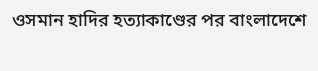ওসমান হাদির হত্যাকাণ্ডের পর বাংলাদেশে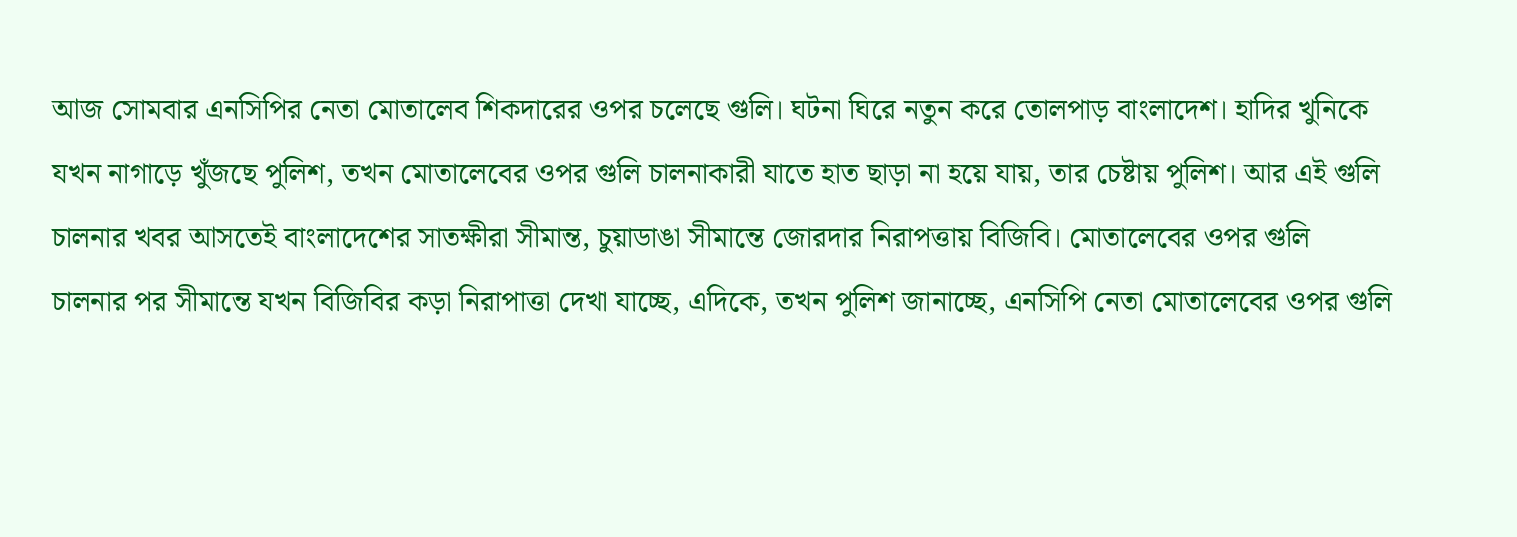আজ সোমবার এনসিপির নেতা মোতালেব শিকদারের ওপর চলেছে গুলি। ঘটনা ঘিরে নতুন করে তোলপাড় বাংলাদেশ। হাদির খুনিকে যখন নাগাড়ে খুঁজছে পুলিশ, তখন মোতালেবের ওপর গুলি চালনাকারী যাতে হাত ছাড়া না হয়ে যায়, তার চেষ্টায় পুলিশ। আর এই গুলি চালনার খবর আসতেই বাংলাদেশের সাতক্ষীরা সীমান্ত, চুয়াডাঙা সীমান্তে জোরদার নিরাপত্তায় বিজিবি। মোতালেবের ওপর গুলি চালনার পর সীমান্তে যখন বিজিবির কড়া নিরাপাত্তা দেখা যাচ্ছে, এদিকে, তখন পুলিশ জানাচ্ছে, এনসিপি নেতা মোতালেবের ওপর গুলি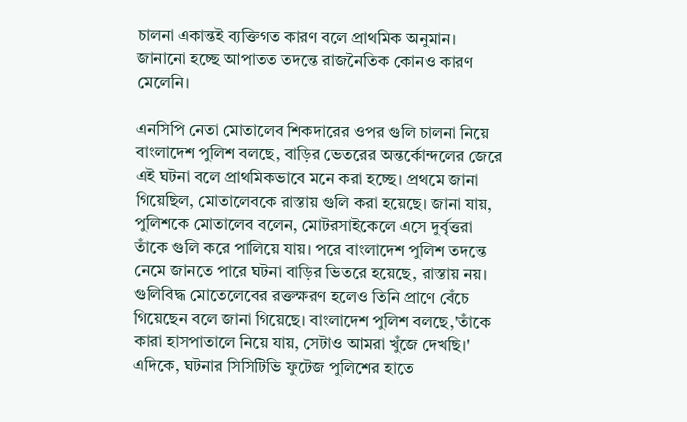চালনা একান্তই ব্যক্তিগত কারণ বলে প্রাথমিক অনুমান। জানানো হচ্ছে আপাতত তদন্তে রাজনৈতিক কোনও কারণ মেলেনি।

এনসিপি নেতা মোতালেব শিকদারের ওপর গুলি চালনা নিয়ে বাংলাদেশ পুলিশ বলছে, বাড়ির ভেতরের অন্তর্কোন্দলের জেরে এই ঘটনা বলে প্রাথমিকভাবে মনে করা হচ্ছে। প্রথমে জানা গিয়েছিল, মোতালেবকে রাস্তায় গুলি করা হয়েছে। জানা যায়, পুলিশকে মোতালেব বলেন, মোটরসাইকেলে এসে দুর্বৃত্তরা তাঁকে গুলি করে পালিয়ে যায়। পরে বাংলাদেশ পুলিশ তদন্তে নেমে জানতে পারে ঘটনা বাড়ির ভিতরে হয়েছে, রাস্তায় নয়। গুলিবিদ্ধ মোতেলেবের রক্তক্ষরণ হলেও তিনি প্রাণে বেঁচে গিয়েছেন বলে জানা গিয়েছে। বাংলাদেশ পুলিশ বলছে,'তাঁকে কারা হাসপাতালে নিয়ে যায়, সেটাও আমরা খুঁজে দেখছি।' এদিকে, ঘটনার সিসিটিভি ফুটেজ পুলিশের হাতে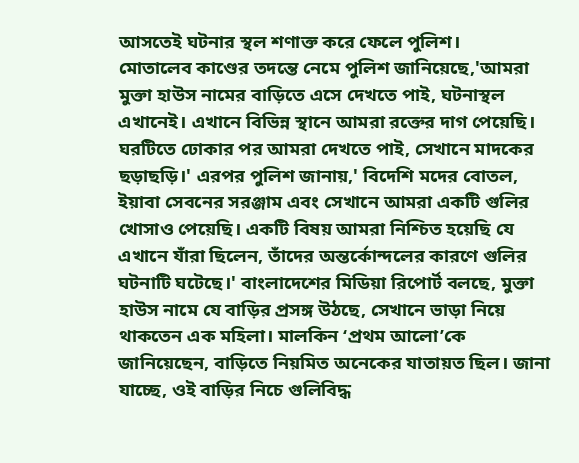আসতেই ঘটনার স্থল শণাক্ত করে ফেলে পুলিশ।
মোতালেব কাণ্ডের তদন্তে নেমে পুলিশ জানিয়েছে,'আমরা মুক্তা হাউস নামের বাড়িতে এসে দেখতে পাই, ঘটনাস্থল এখানেই। এখানে বিভিন্ন স্থানে আমরা রক্তের দাগ পেয়েছি। ঘরটিতে ঢোকার পর আমরা দেখতে পাই, সেখানে মাদকের ছড়াছড়ি।' এরপর পুলিশ জানায়,' বিদেশি মদের বোতল, ইয়াবা সেবনের সরঞ্জাম এবং সেখানে আমরা একটি গুলির খোসাও পেয়েছি। একটি বিষয় আমরা নিশ্চিত হয়েছি যে এখানে যাঁরা ছিলেন, তাঁদের অন্তর্কোন্দলের কারণে গুলির ঘটনাটি ঘটেছে।' বাংলাদেশের মিডিয়া রিপোর্ট বলছে, মুক্তা হাউস নামে যে বাড়ির প্রসঙ্গ উঠছে, সেখানে ভাড়া নিয়ে থাকতেন এক মহিলা। মালকিন ‘প্রথম আলো’কে জানিয়েছেন, বাড়িতে নিয়মিত অনেকের যাতায়ত ছিল। জানা যাচ্ছে, ওই বাড়ির নিচে গুলিবিদ্ধ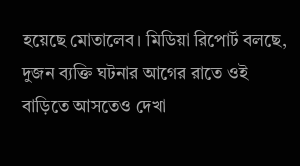হয়েছে মোতালেব। মিডিয়া রিপোর্ট বলছে, দুজন ব্যক্তি ঘটনার আগের রাতে ওই বাড়িতে আসতেও দেখা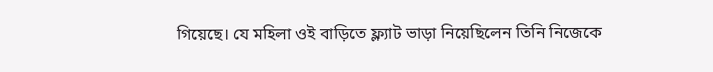গিয়েছে। যে মহিলা ওই বাড়িতে ফ্ল্যাট ভাড়া নিয়েছিলেন তিনি নিজেকে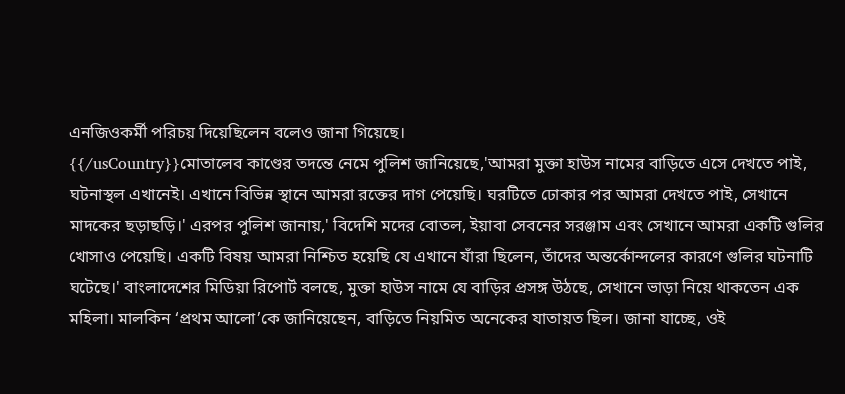এনজিওকর্মী পরিচয় দিয়েছিলেন বলেও জানা গিয়েছে।
{{/usCountry}}মোতালেব কাণ্ডের তদন্তে নেমে পুলিশ জানিয়েছে,'আমরা মুক্তা হাউস নামের বাড়িতে এসে দেখতে পাই, ঘটনাস্থল এখানেই। এখানে বিভিন্ন স্থানে আমরা রক্তের দাগ পেয়েছি। ঘরটিতে ঢোকার পর আমরা দেখতে পাই, সেখানে মাদকের ছড়াছড়ি।' এরপর পুলিশ জানায়,' বিদেশি মদের বোতল, ইয়াবা সেবনের সরঞ্জাম এবং সেখানে আমরা একটি গুলির খোসাও পেয়েছি। একটি বিষয় আমরা নিশ্চিত হয়েছি যে এখানে যাঁরা ছিলেন, তাঁদের অন্তর্কোন্দলের কারণে গুলির ঘটনাটি ঘটেছে।' বাংলাদেশের মিডিয়া রিপোর্ট বলছে, মুক্তা হাউস নামে যে বাড়ির প্রসঙ্গ উঠছে, সেখানে ভাড়া নিয়ে থাকতেন এক মহিলা। মালকিন ‘প্রথম আলো’কে জানিয়েছেন, বাড়িতে নিয়মিত অনেকের যাতায়ত ছিল। জানা যাচ্ছে, ওই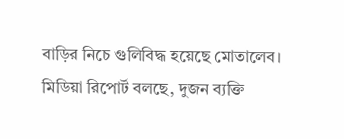বাড়ির নিচে গুলিবিদ্ধ হয়েছে মোতালেব। মিডিয়া রিপোর্ট বলছে, দুজন ব্যক্তি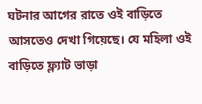ঘটনার আগের রাতে ওই বাড়িতে আসতেও দেখা গিয়েছে। যে মহিলা ওই বাড়িতে ফ্ল্যাট ভাড়া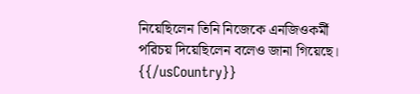নিয়েছিলেন তিনি নিজেকে এনজিওকর্মী পরিচয় দিয়েছিলেন বলেও জানা গিয়েছে।
{{/usCountry}}